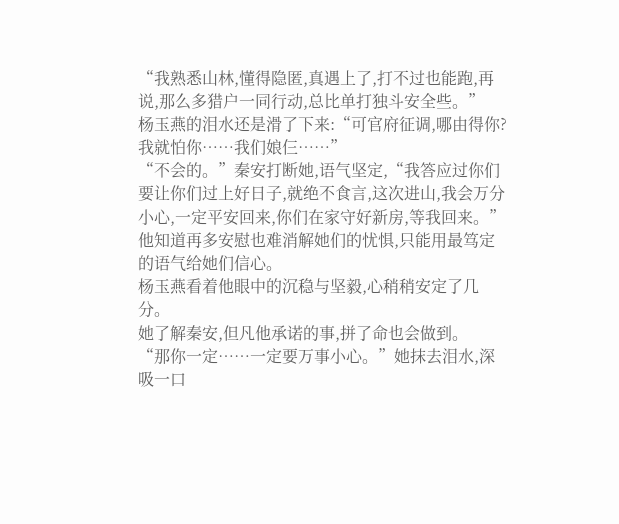“我熟悉山林,懂得隐匿,真遇上了,打不过也能跑,再说,那么多猎户一同行动,总比单打独斗安全些。”
杨玉燕的泪水还是滑了下来:“可官府征调,哪由得你?我就怕你……我们娘仨……”
“不会的。”秦安打断她,语气坚定,“我答应过你们要让你们过上好日子,就绝不食言,这次进山,我会万分小心,一定平安回来,你们在家守好新房,等我回来。”
他知道再多安慰也难消解她们的忧惧,只能用最笃定的语气给她们信心。
杨玉燕看着他眼中的沉稳与坚毅,心稍稍安定了几分。
她了解秦安,但凡他承诺的事,拼了命也会做到。
“那你一定……一定要万事小心。”她抹去泪水,深吸一口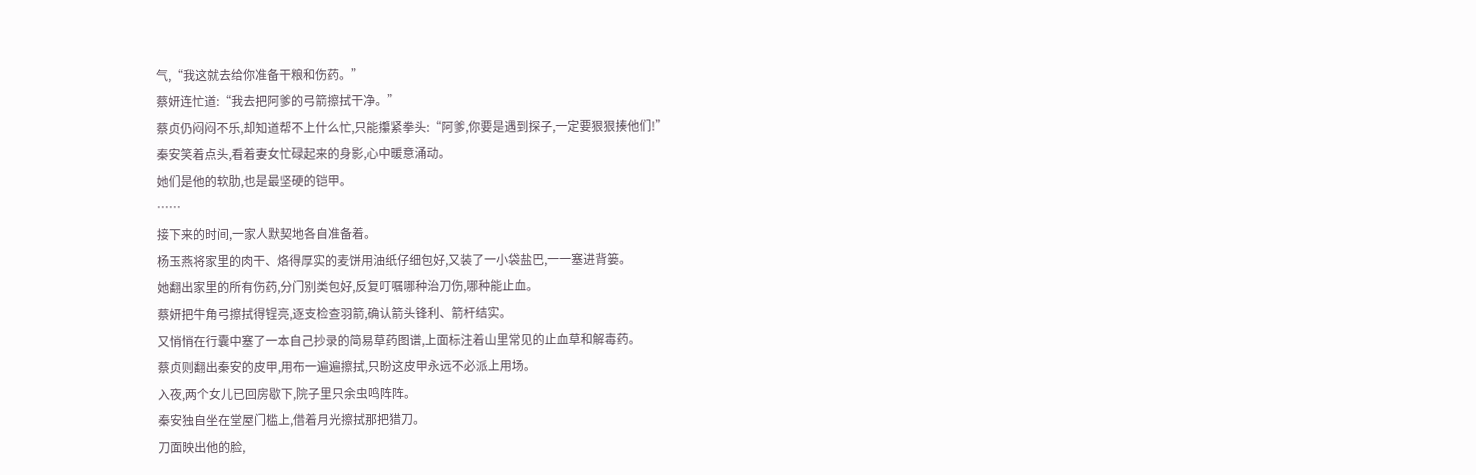气,“我这就去给你准备干粮和伤药。”
蔡妍连忙道:“我去把阿爹的弓箭擦拭干净。”
蔡贞仍闷闷不乐,却知道帮不上什么忙,只能攥紧拳头:“阿爹,你要是遇到探子,一定要狠狠揍他们!”
秦安笑着点头,看着妻女忙碌起来的身影,心中暖意涌动。
她们是他的软肋,也是最坚硬的铠甲。
……
接下来的时间,一家人默契地各自准备着。
杨玉燕将家里的肉干、烙得厚实的麦饼用油纸仔细包好,又装了一小袋盐巴,一一塞进背篓。
她翻出家里的所有伤药,分门别类包好,反复叮嘱哪种治刀伤,哪种能止血。
蔡妍把牛角弓擦拭得锃亮,逐支检查羽箭,确认箭头锋利、箭杆结实。
又悄悄在行囊中塞了一本自己抄录的简易草药图谱,上面标注着山里常见的止血草和解毒药。
蔡贞则翻出秦安的皮甲,用布一遍遍擦拭,只盼这皮甲永远不必派上用场。
入夜,两个女儿已回房歇下,院子里只余虫鸣阵阵。
秦安独自坐在堂屋门槛上,借着月光擦拭那把猎刀。
刀面映出他的脸,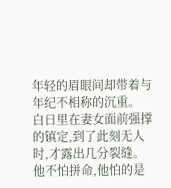年轻的眉眼间却带着与年纪不相称的沉重。
白日里在妻女面前强撑的镇定,到了此刻无人时,才露出几分裂缝。
他不怕拼命,他怕的是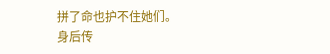拼了命也护不住她们。
身后传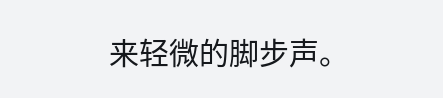来轻微的脚步声。